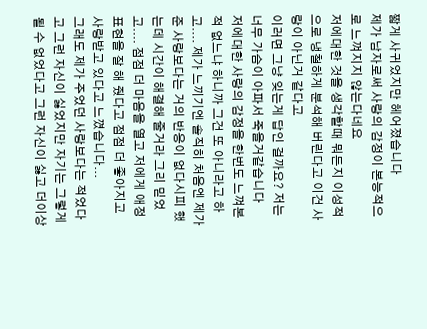짧게 사귀었지만 헤어졌습니다
제가 남자로써 사랑의 감정이 본능적으로 느껴지지 않는다네요
저에대한 것을 생각할때 뭐든지 이성적으로 냉철하게 분석해 버린다고 이건 사랑이 아닌거 같다고
이러면 그냥 잊는게 답인 걸까요? 저는 너무 가슴이 아파서 죽을거같습니다
저에대한 사랑의 감정을 한번도 느껴본적 없느냐 하니까 그건 또 아니라고 하고.... 제가 느끼기엔 솔직히 처음엔 제가 준 사랑보다는 거의 반응이 없다시피 했는데 시간이 해결해 줄거라 그리 믿었고.... 점점 더 마음을 열고 저에게 애정표현을 잘 해 줬다고 점점 더 좋아지고 사랑받고 있다고 느꼈습니다...
그래도 제가 주었던 사랑보다는 적었다고 그런 자신이 싫었지만 자기는 그렇게 될 수 없었다고 그런 자신이 싫고 더이상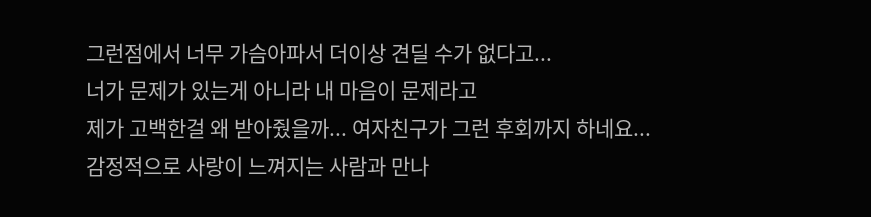그런점에서 너무 가슴아파서 더이상 견딜 수가 없다고...
너가 문제가 있는게 아니라 내 마음이 문제라고
제가 고백한걸 왜 받아줬을까... 여자친구가 그런 후회까지 하네요...
감정적으로 사랑이 느껴지는 사람과 만나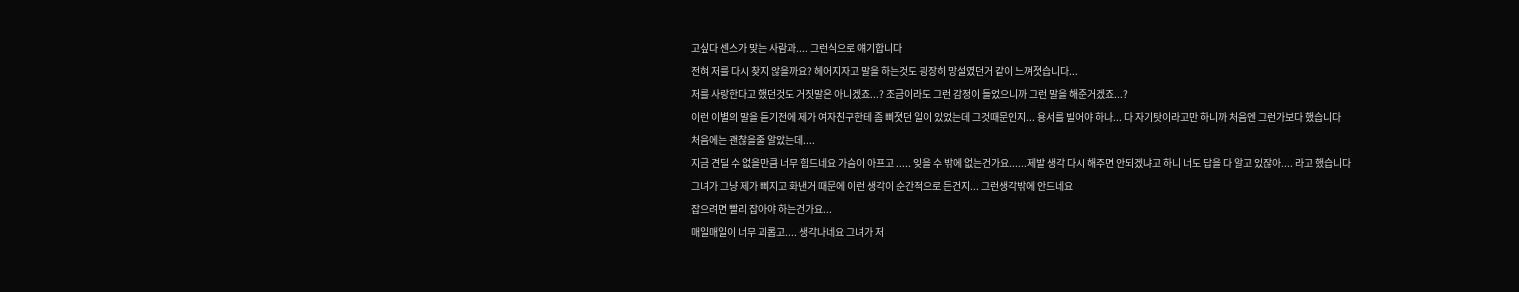고싶다 센스가 맞는 사람과.... 그런식으로 얘기합니다
전혀 저를 다시 찾지 않을까요? 헤어지자고 말을 하는것도 굉장히 망설였던거 같이 느껴졋습니다...
저를 사랑한다고 했던것도 거짓말은 아니겠죠...? 조금이라도 그런 감정이 들었으니까 그런 말을 해준거겠죠...?
이런 이별의 말을 듣기전에 제가 여자친구한테 좀 삐졋던 일이 있었는데 그것때문인지... 용서를 빌어야 하나... 다 자기탓이라고만 하니까 처음엔 그런가보다 했습니다
처음에는 괜찮을줄 알았는데....
지금 견딜 수 없을만큼 너무 힘드네요 가슴이 아프고 ..... 잊을 수 밖에 없는건가요......제발 생각 다시 해주면 안되겠냐고 하니 너도 답을 다 알고 있잖아.... 라고 했습니다
그녀가 그냥 제가 삐지고 화낸거 때문에 이런 생각이 순간적으로 든건지... 그런생각밖에 안드네요
잡으려면 빨리 잡아야 하는건가요...
매일매일이 너무 괴롭고.... 생각나네요 그녀가 저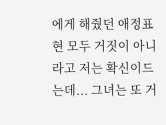에게 해줬던 애정표현 모두 거짓이 아니라고 저는 확신이드는데... 그녀는 또 거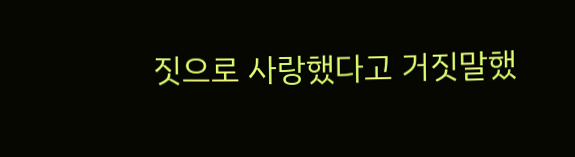짓으로 사랑했다고 거짓말했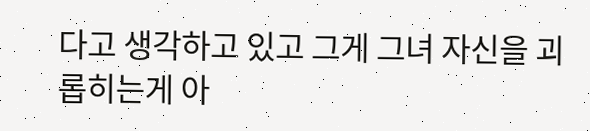다고 생각하고 있고 그게 그녀 자신을 괴롭히는게 아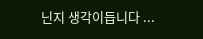닌지 생각이듭니다 ...